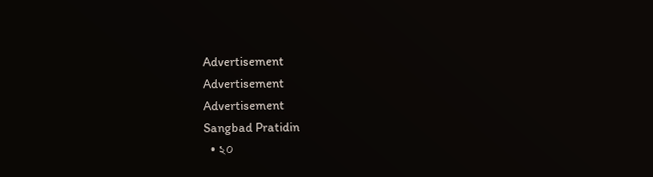Advertisement
Advertisement
Advertisement
Sangbad Pratidin
  • ২০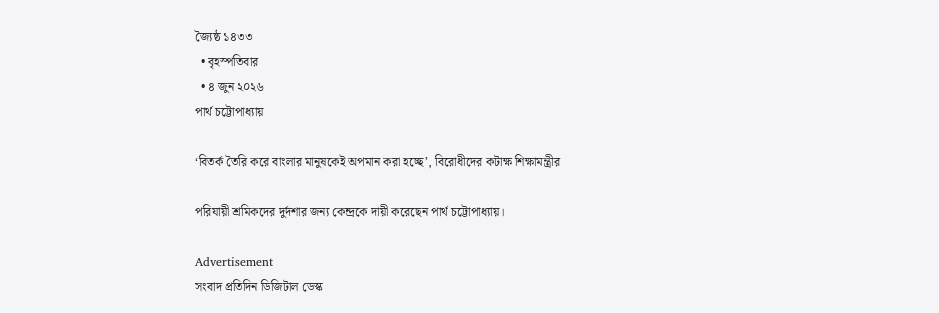জ্যৈষ্ঠ ১৪৩৩
  • বৃহস্পতিবার
  • ৪ জুন ২০২৬
পার্থ চট্টোপাধ্যায়

‘বিতর্ক তৈরি করে বাংলার মানুষকেই অপমান করা হচ্ছে’, বিরোধীদের কটাক্ষ শিক্ষামন্ত্রীর

পরিযায়ী শ্রমিকদের দুর্দশার জন্য কেন্দ্রকে দায়ী করেছেন পার্থ চট্টোপাধ্যায়।

Advertisement
সংবাদ প্রতিদিন ডিজিটাল ডেস্ক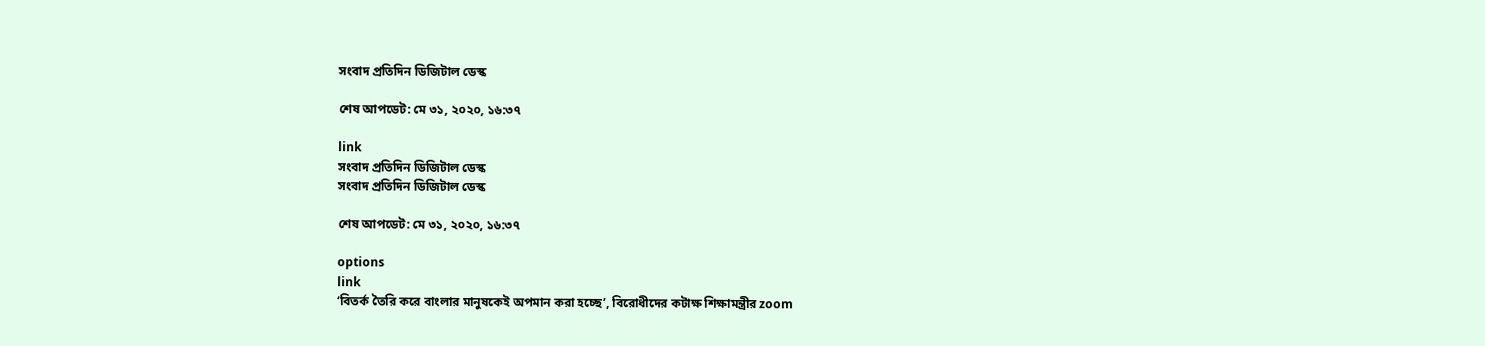সংবাদ প্রতিদিন ডিজিটাল ডেস্ক

শেষ আপডেট: মে ৩১, ২০২০, ১৬:৩৭

link
সংবাদ প্রতিদিন ডিজিটাল ডেস্ক
সংবাদ প্রতিদিন ডিজিটাল ডেস্ক

শেষ আপডেট: মে ৩১, ২০২০, ১৬:৩৭

options
link
‘বিতর্ক তৈরি করে বাংলার মানুষকেই অপমান করা হচ্ছে’, বিরোধীদের কটাক্ষ শিক্ষামন্ত্রীর zoom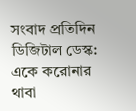সংবাদ প্রতিদিন ডিজিটাল ডেস্ক: একে করোনার থাবা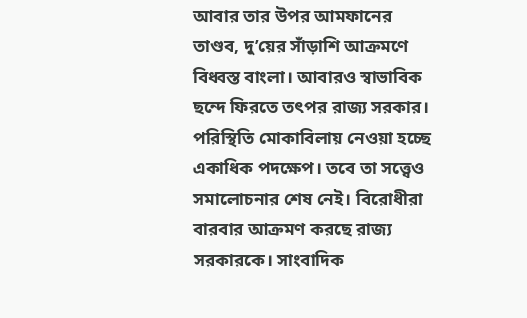আবার তার উপর আমফানের তাণ্ডব, দু’য়ের সাঁড়াশি আক্রমণে বিধ্বস্ত বাংলা। আবারও স্বাভাবিক ছন্দে ফিরতে তৎপর রাজ্য সরকার। পরিস্থিতি মোকাবিলায় নেওয়া হচ্ছে একাধিক পদক্ষেপ। তবে তা সত্ত্বেও সমালোচনার শেষ নেই। বিরোধীরা বারবার আক্রমণ করছে রাজ্য সরকারকে। সাংবাদিক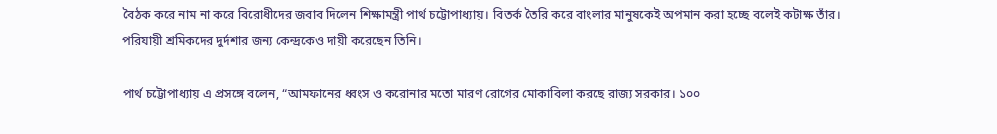বৈঠক করে নাম না করে বিরোধীদের জবাব দিলেন শিক্ষামন্ত্রী পার্থ চট্টোপাধ্যায়। বিতর্ক তৈরি করে বাংলার মানুষকেই অপমান করা হচ্ছে বলেই কটাক্ষ তাঁর। পরিযায়ী শ্রমিকদের দুর্দশার জন্য কেন্দ্রকেও দায়ী করেছেন তিনি।

পার্থ চট্টোপাধ্যায় এ প্রসঙ্গে বলেন, “আমফানের ধ্বংস ও করোনার মতো মারণ রোগের মোকাবিলা করছে রাজ্য সরকার। ১০০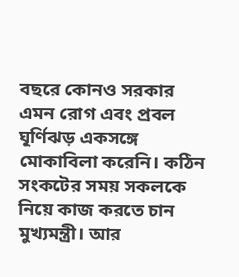বছরে কোনও সরকার এমন রোগ এবং প্রবল ঘূর্ণিঝড় একসঙ্গে মোকাবিলা করেনি। কঠিন সংকটের সময় সকলকে নিয়ে কাজ করতে চান মুখ্যমন্ত্রী। আর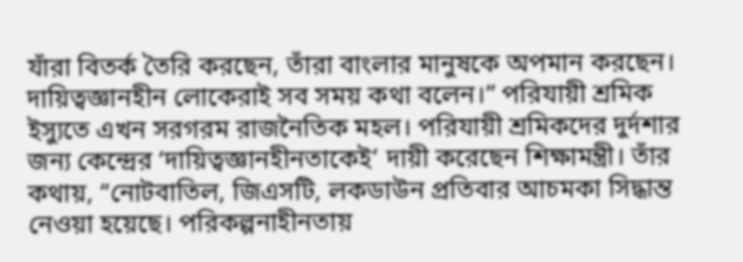যাঁরা বিতর্ক তৈরি করছেন, তাঁরা বাংলার মানুষকে অপমান করছেন। দায়িত্বজ্ঞানহীন লোকেরাই সব সময় কথা বলেন।” পরিযায়ী শ্রমিক ইস্যুতে এখন সরগরম রাজনৈতিক মহল। পরিযায়ী শ্রমিকদের দুর্দশার জন্য কেন্দ্রের ‘দায়িত্বজ্ঞানহীনতাকেই’ দায়ী করেছেন শিক্ষামন্ত্রী। তাঁর কথায়, “নোটবাতিল, জিএসটি, লকডাউন প্রতিবার আচমকা সিদ্ধান্ত নেওয়া হয়েছে। পরিকল্পনাহীনতায়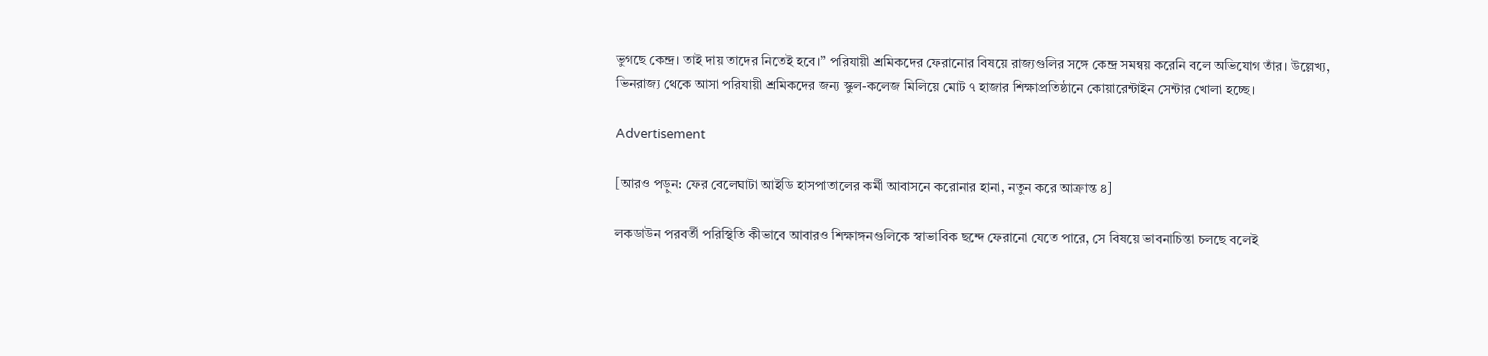ভুগছে কেন্দ্র। তাই দায় তাদের নিতেই হবে।” পরিযায়ী শ্রমিকদের ফেরানোর বিষয়ে রাজ্যগুলির সঙ্গে কেন্দ্র সমন্বয় করেনি বলে অভিযোগ তাঁর। উল্লেখ্য, ভিনরাজ্য থেকে আসা পরিযায়ী শ্রমিকদের জন্য স্কুল-কলেজ মিলিয়ে মোট ৭ হাজার শিক্ষাপ্রতিষ্ঠানে কোয়ারেন্টাইন সেন্টার খোলা হচ্ছে।

Advertisement

[আরও পড়ুন: ফের বেলেঘাটা আইডি হাসপাতালের কর্মী আবাসনে করোনার হানা, নতুন করে আক্রান্ত ৪]

লকডাউন পরবর্তী পরিস্থিতি কীভাবে আবারও শিক্ষাঙ্গনগুলিকে স্বাভাবিক ছন্দে ফেরানো যেতে পারে, সে বিষয়ে ভাবনাচিন্তা চলছে বলেই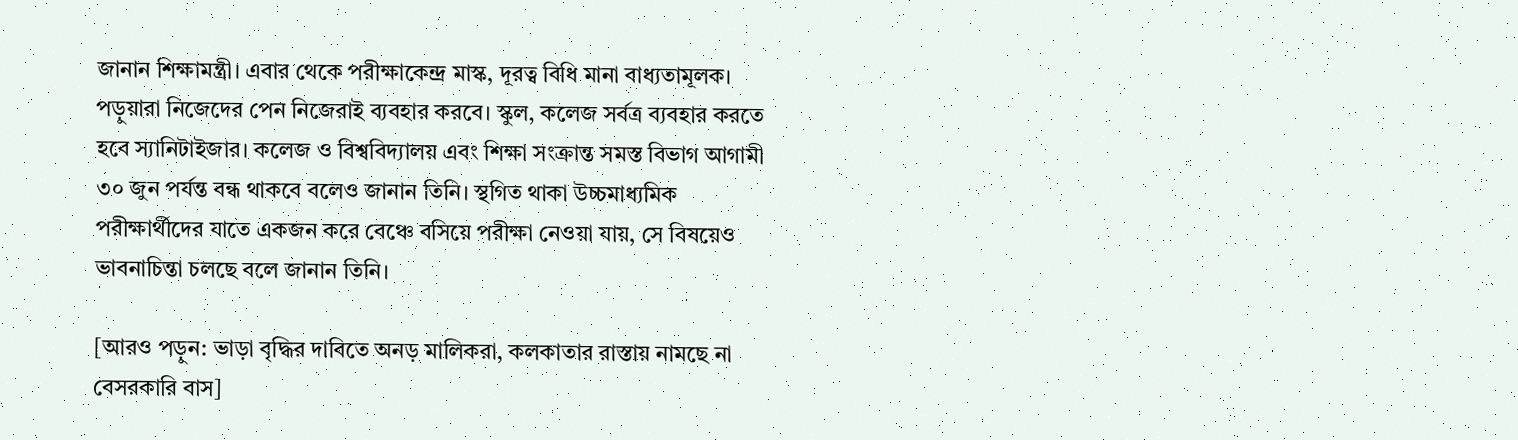জানান শিক্ষামন্ত্রী। এবার থেকে পরীক্ষাকেন্দ্র মাস্ক, দূরত্ব বিধি মানা বাধ্যতামূলক। পড়ুয়ারা নিজেদের পেন নিজেরাই ব্যবহার করবে। স্কুল, কলেজ সর্বত্র ব্যবহার করতে হবে স্যানিটাইজার। কলেজ ও বিশ্ববিদ্যালয় এবং শিক্ষা সংক্রান্ত সমস্ত বিভাগ আগামী ৩০ জুন পর্যন্ত বন্ধ থাকবে বলেও জানান তিনি। স্থগিত থাকা উচ্চমাধ্যমিক পরীক্ষার্থীদের যাতে একজন করে বেঞ্চে বসিয়ে পরীক্ষা নেওয়া যায়, সে বিষয়েও ভাবনাচিন্তা চলছে বলে জানান তিনি।

[আরও পড়ুন: ভাড়া বৃদ্ধির দাবিতে অনড় মালিকরা, কলকাতার রাস্তায় নামছে না বেসরকারি বাস]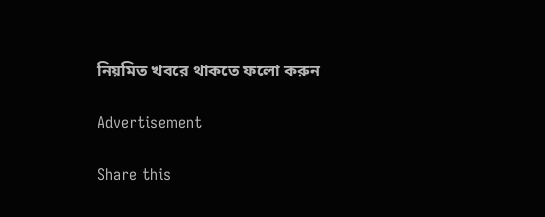নিয়মিত খবরে থাকতে ফলো করুন

Advertisement

Share this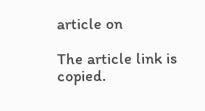article on

The article link is copied.